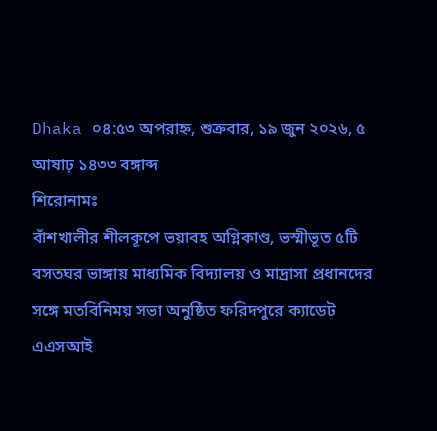Dhaka ০৪:৫৩ অপরাহ্ন, শুক্রবার, ১৯ জুন ২০২৬, ৫ আষাঢ় ১৪৩৩ বঙ্গাব্দ
শিরোনামঃ
বাঁশখালীর শীলকূপে ভয়াবহ অগ্নিকাণ্ড, ভস্মীভূত ৫টি বসতঘর ভাঙ্গায় মাধ্যমিক বিদ্যালয় ও মাদ্রাসা প্রধানদের সঙ্গে মতবিনিময় সভা অনুষ্ঠিত ফরিদপুরে ক্যাডেট এএসআই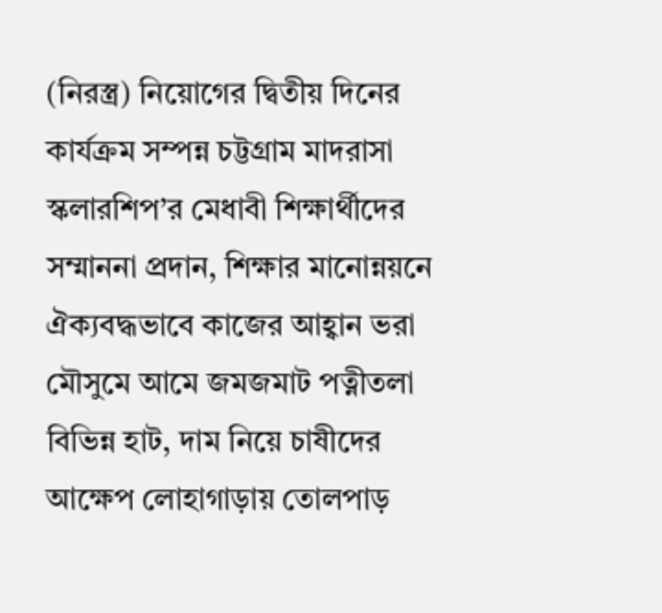(নিরস্ত্র) নিয়োগের দ্বিতীয় দিনের কার্যক্রম সম্পন্ন চট্টগ্রাম মাদরাসা স্কলারশিপ’র মেধাবী শিক্ষার্থীদের সম্মাননা প্রদান, শিক্ষার মানোন্নয়নে ঐক্যবদ্ধভাবে কাজের আহ্বান ভরা মৌসুমে আমে জমজমাট পত্নীতলা বিভিন্ন হাট, দাম নিয়ে চাষীদের আক্ষেপ লোহাগাড়ায় তোলপাড়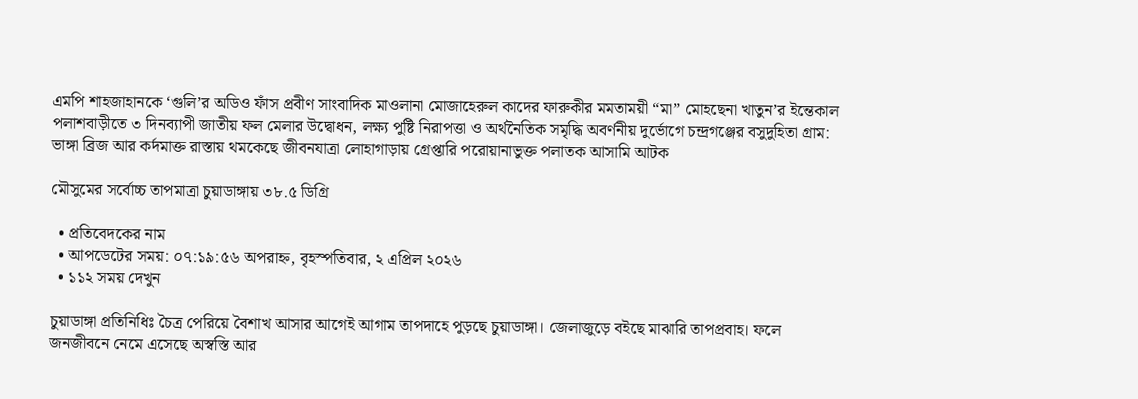এমপি শাহজাহানকে ‘গুলি’র অডিও ফাঁস প্রবীণ সাংবাদিক মাওলানা মোজাহেরুল কাদের ফারুকীর মমতাময়ী “মা” মোহছেনা খাতুন’র ইন্তেকাল পলাশবাড়ীতে ৩ দিনব্যাপী জাতীয় ফল মেলার উদ্বোধন, লক্ষ্য পুষ্টি নিরাপত্তা ও অর্থনৈতিক সমৃদ্ধি অবর্ণনীয় দুর্ভোগে চন্দ্রগঞ্জের বসুদুহিতা গ্রাম: ভাঙ্গা ব্রিজ আর কর্দমাক্ত রাস্তায় থমকেছে জীবনযাত্রা লোহাগাড়ায় গ্রেপ্তারি পরোয়ানাভুক্ত পলাতক আসামি আটক

মৌসুমের সর্বোচ্চ তাপমাত্রা চুয়াডাঙ্গায় ৩৮.৫ ডিগ্রি

  • প্রতিবেদকের নাম
  • আপডেটের সময়: ০৭:১৯:৫৬ অপরাহ্ন, বৃহস্পতিবার, ২ এপ্রিল ২০২৬
  • ১১২ সময় দেখুন

চুয়াডাঙ্গা প্রতিনিধিঃ চৈত্র পেরিয়ে বৈশাখ আসার আগেই আগাম তাপদাহে পুড়ছে চুয়াডাঙ্গা। জেলাজুড়ে বইছে মাঝারি তাপপ্রবাহ। ফলে জনজীবনে নেমে এসেছে অস্বস্তি আর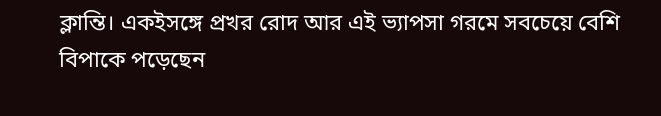ক্লান্তি। একইসঙ্গে প্রখর রোদ আর এই ভ্যাপসা গরমে সবচেয়ে বেশি বিপাকে পড়েছেন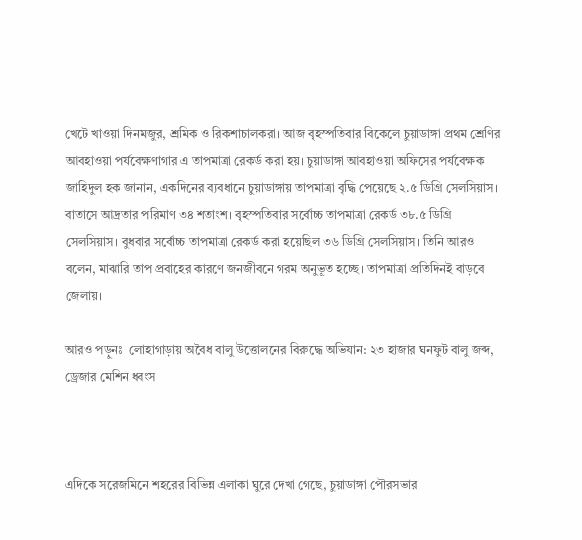খেটে খাওয়া দিনমজুর, শ্রমিক ও রিকশাচালকরা। আজ বৃহস্পতিবার বিকেলে চুয়াডাঙ্গা প্রথম শ্রেণির আবহাওয়া পর্যবেক্ষণাগার এ তাপমাত্রা রেকর্ড করা হয়। চুয়াডাঙ্গা আবহাওয়া অফিসের পর্যবেক্ষক জাহিদুল হক জানান, একদিনের ব্যবধানে চুয়াডাঙ্গায় তাপমাত্রা বৃদ্ধি পেয়েছে ২.৫ ডিগ্রি সেলসিয়াস। বাতাসে আদ্রতার পরিমাণ ৩৪ শতাংশ। বৃহস্পতিবার সর্বোচ্চ তাপমাত্রা রেকর্ড ৩৮.৫ ডিগ্রি সেলসিয়াস। বুধবার সর্বোচ্চ তাপমাত্রা রেকর্ড করা হয়েছিল ৩৬ ডিগ্রি সেলসিয়াস। তিনি আরও বলেন, মাঝারি তাপ প্রবাহের কারণে জনজীবনে গরম অনুভূত হচ্ছে। তাপমাত্রা প্রতিদিনই বাড়বে জেলায়।

আরও পড়ুনঃ  লোহাগাড়ায় অবৈধ বালু উত্তোলনের বিরুদ্ধে অভিযান: ২৩ হাজার ঘনফুট বালু জব্দ, ড্রেজার মেশিন ধ্বংস



এদিকে সরেজমিনে শহরের বিভিন্ন এলাকা ঘুরে দেখা গেছে, চুয়াডাঙ্গা পৌরসভার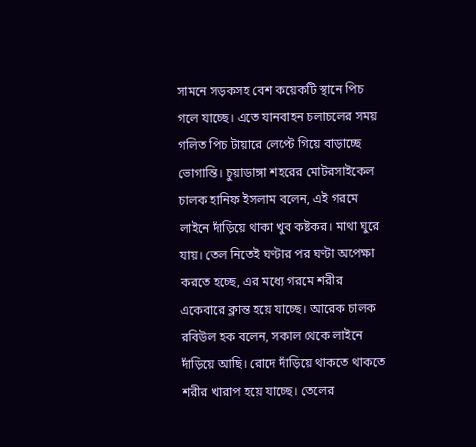সামনে সড়কসহ বেশ কয়েকটি স্থানে পিচ গলে যাচ্ছে। এতে যানবাহন চলাচলের সময় গলিত পিচ টায়ারে লেপ্টে গিয়ে বাড়াচ্ছে ভোগান্তি। চুয়াডাঙ্গা শহরের মোটরসাইকেল চালক হানিফ ইসলাম বলেন, এই গরমে লাইনে দাঁড়িয়ে থাকা খুব কষ্টকর। মাথা ঘুরে যায়। তেল নিতেই ঘণ্টার পর ঘণ্টা অপেক্ষা করতে হচ্ছে, এর মধ্যে গরমে শরীর একেবারে ক্লান্ত হয়ে যাচ্ছে। আরেক চালক রবিউল হক বলেন, সকাল থেকে লাইনে দাঁড়িয়ে আছি। রোদে দাঁড়িয়ে থাকতে থাকতে শরীর খারাপ হয়ে যাচ্ছে। তেলের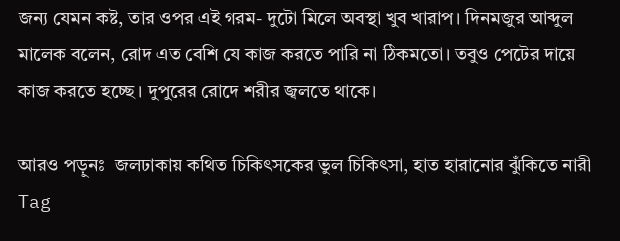জন্য যেমন কষ্ট, তার ওপর এই গরম- দুটো মিলে অবস্থা খুব খারাপ। দিনমজুর আব্দুল মালেক বলেন, রোদ এত বেশি যে কাজ করতে পারি না ঠিকমতো। তবুও পেটের দায়ে কাজ করতে হচ্ছে। দুপুরের রোদে শরীর জ্বলতে থাকে।

আরও পড়ুনঃ  জলঢাকায় কথিত চিকিৎসকের ভুল চিকিৎসা, হাত হারানোর ঝুঁকিতে নারী
Tag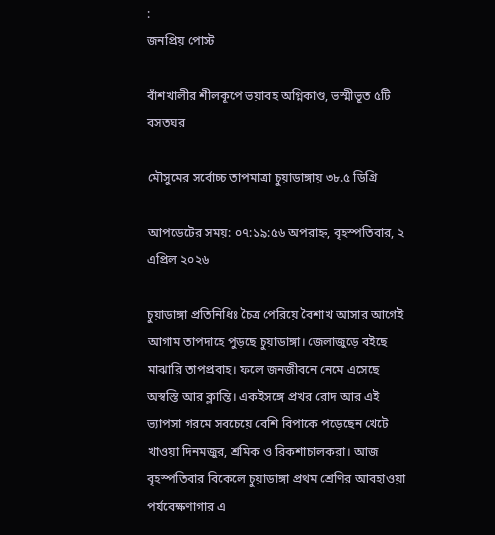:
জনপ্রিয় পোস্ট

বাঁশখালীর শীলকূপে ভয়াবহ অগ্নিকাণ্ড, ভস্মীভূত ৫টি বসতঘর

মৌসুমের সর্বোচ্চ তাপমাত্রা চুয়াডাঙ্গায় ৩৮.৫ ডিগ্রি

আপডেটের সময়: ০৭:১৯:৫৬ অপরাহ্ন, বৃহস্পতিবার, ২ এপ্রিল ২০২৬

চুয়াডাঙ্গা প্রতিনিধিঃ চৈত্র পেরিয়ে বৈশাখ আসার আগেই আগাম তাপদাহে পুড়ছে চুয়াডাঙ্গা। জেলাজুড়ে বইছে মাঝারি তাপপ্রবাহ। ফলে জনজীবনে নেমে এসেছে অস্বস্তি আর ক্লান্তি। একইসঙ্গে প্রখর রোদ আর এই ভ্যাপসা গরমে সবচেয়ে বেশি বিপাকে পড়েছেন খেটে খাওয়া দিনমজুর, শ্রমিক ও রিকশাচালকরা। আজ বৃহস্পতিবার বিকেলে চুয়াডাঙ্গা প্রথম শ্রেণির আবহাওয়া পর্যবেক্ষণাগার এ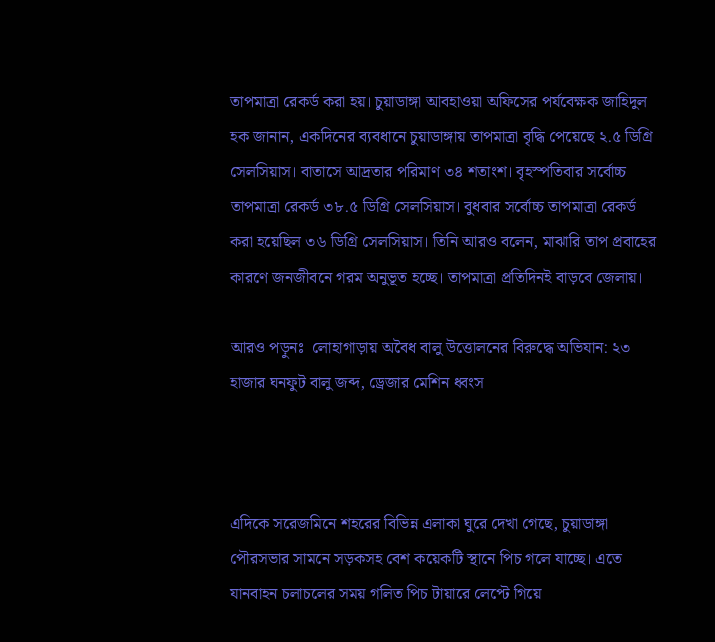তাপমাত্রা রেকর্ড করা হয়। চুয়াডাঙ্গা আবহাওয়া অফিসের পর্যবেক্ষক জাহিদুল হক জানান, একদিনের ব্যবধানে চুয়াডাঙ্গায় তাপমাত্রা বৃদ্ধি পেয়েছে ২.৫ ডিগ্রি সেলসিয়াস। বাতাসে আদ্রতার পরিমাণ ৩৪ শতাংশ। বৃহস্পতিবার সর্বোচ্চ তাপমাত্রা রেকর্ড ৩৮.৫ ডিগ্রি সেলসিয়াস। বুধবার সর্বোচ্চ তাপমাত্রা রেকর্ড করা হয়েছিল ৩৬ ডিগ্রি সেলসিয়াস। তিনি আরও বলেন, মাঝারি তাপ প্রবাহের কারণে জনজীবনে গরম অনুভূত হচ্ছে। তাপমাত্রা প্রতিদিনই বাড়বে জেলায়।

আরও পড়ুনঃ  লোহাগাড়ায় অবৈধ বালু উত্তোলনের বিরুদ্ধে অভিযান: ২৩ হাজার ঘনফুট বালু জব্দ, ড্রেজার মেশিন ধ্বংস



এদিকে সরেজমিনে শহরের বিভিন্ন এলাকা ঘুরে দেখা গেছে, চুয়াডাঙ্গা পৌরসভার সামনে সড়কসহ বেশ কয়েকটি স্থানে পিচ গলে যাচ্ছে। এতে যানবাহন চলাচলের সময় গলিত পিচ টায়ারে লেপ্টে গিয়ে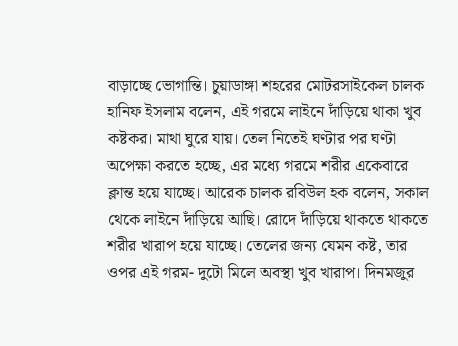বাড়াচ্ছে ভোগান্তি। চুয়াডাঙ্গা শহরের মোটরসাইকেল চালক হানিফ ইসলাম বলেন, এই গরমে লাইনে দাঁড়িয়ে থাকা খুব কষ্টকর। মাথা ঘুরে যায়। তেল নিতেই ঘণ্টার পর ঘণ্টা অপেক্ষা করতে হচ্ছে, এর মধ্যে গরমে শরীর একেবারে ক্লান্ত হয়ে যাচ্ছে। আরেক চালক রবিউল হক বলেন, সকাল থেকে লাইনে দাঁড়িয়ে আছি। রোদে দাঁড়িয়ে থাকতে থাকতে শরীর খারাপ হয়ে যাচ্ছে। তেলের জন্য যেমন কষ্ট, তার ওপর এই গরম- দুটো মিলে অবস্থা খুব খারাপ। দিনমজুর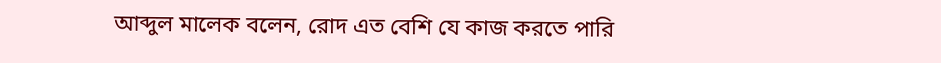আব্দুল মালেক বলেন, রোদ এত বেশি যে কাজ করতে পারি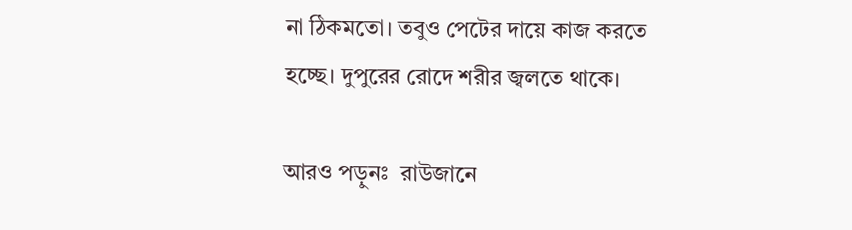না ঠিকমতো। তবুও পেটের দায়ে কাজ করতে হচ্ছে। দুপুরের রোদে শরীর জ্বলতে থাকে।

আরও পড়ুনঃ  রাউজানে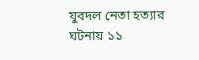যুবদল নেতা হত্যার ঘটনায় ১১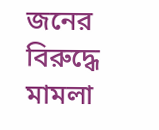জনের বিরুদ্ধে মামলা